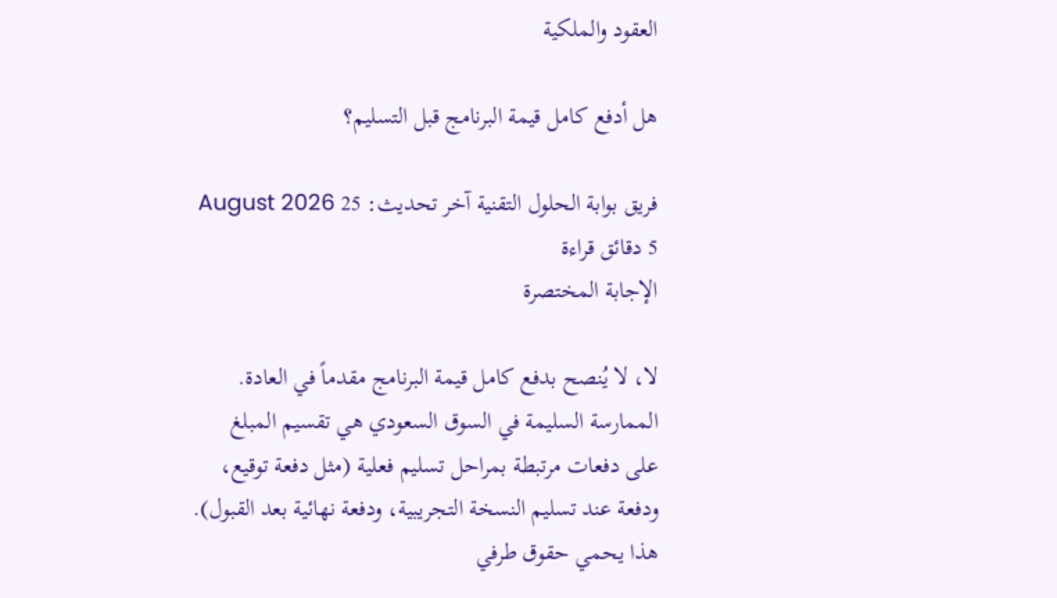العقود والملكية

هل أدفع كامل قيمة البرنامج قبل التسليم؟

فريق بوابة الحلول التقنية آخر تحديث: 25 August 2026 5 دقائق قراءة
الإجابة المختصرة

لا، لا يُنصح بدفع كامل قيمة البرنامج مقدماً في العادة. الممارسة السليمة في السوق السعودي هي تقسيم المبلغ على دفعات مرتبطة بمراحل تسليم فعلية (مثل دفعة توقيع، ودفعة عند تسليم النسخة التجريبية، ودفعة نهائية بعد القبول). هذا يحمي حقوق طرفي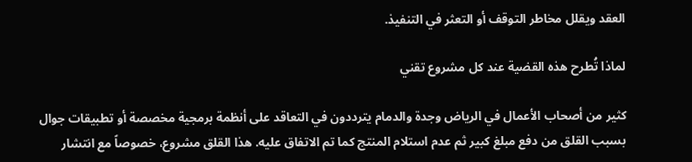العقد ويقلل مخاطر التوقف أو التعثر في التنفيذ.

لماذا تُطرح هذه القضية عند كل مشروع تقني

كثير من أصحاب الأعمال في الرياض وجدة والدمام يترددون في التعاقد على أنظمة برمجية مخصصة أو تطبيقات جوال بسبب القلق من دفع مبلغ كبير ثم عدم استلام المنتج كما تم الاتفاق عليه. هذا القلق مشروع، خصوصاً مع انتشار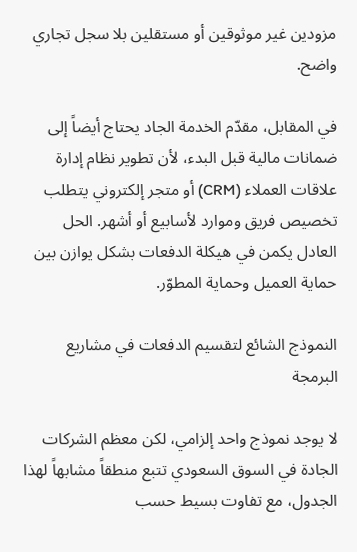مزودين غير موثوقين أو مستقلين بلا سجل تجاري واضح.

في المقابل، مقدّم الخدمة الجاد يحتاج أيضاً إلى ضمانات مالية قبل البدء، لأن تطوير نظام إدارة علاقات العملاء (CRM) أو متجر إلكتروني يتطلب تخصيص فريق وموارد لأسابيع أو أشهر. الحل العادل يكمن في هيكلة الدفعات بشكل يوازن بين حماية العميل وحماية المطوّر.

النموذج الشائع لتقسيم الدفعات في مشاريع البرمجة

لا يوجد نموذج واحد إلزامي، لكن معظم الشركات الجادة في السوق السعودي تتبع منطقاً مشابهاً لهذا الجدول، مع تفاوت بسيط حسب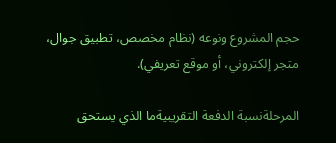حجم المشروع ونوعه (نظام مخصص، تطبيق جوال، متجر إلكتروني، أو موقع تعريفي).

المرحلةنسبة الدفعة التقريبيةما الذي يستحق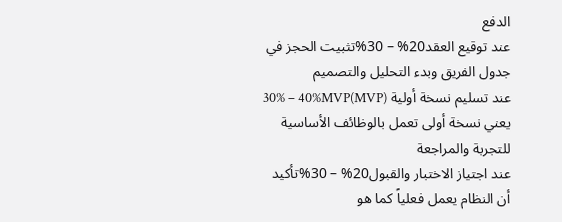الدفع
عند توقيع العقد20% – 30%تثبيت الحجز في جدول الفريق وبدء التحليل والتصميم
عند تسليم نسخة أولية (MVP)30% – 40%MVP يعني نسخة أولى تعمل بالوظائف الأساسية للتجربة والمراجعة
عند اجتياز الاختبار والقبول20% – 30%تأكيد أن النظام يعمل فعلياً كما هو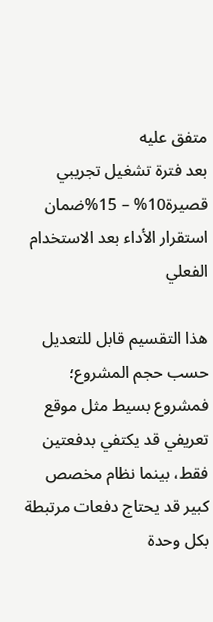متفق عليه
بعد فترة تشغيل تجريبي قصيرة10% – 15%ضمان استقرار الأداء بعد الاستخدام الفعلي

هذا التقسيم قابل للتعديل حسب حجم المشروع؛ فمشروع بسيط مثل موقع تعريفي قد يكتفي بدفعتين فقط، بينما نظام مخصص كبير قد يحتاج دفعات مرتبطة بكل وحدة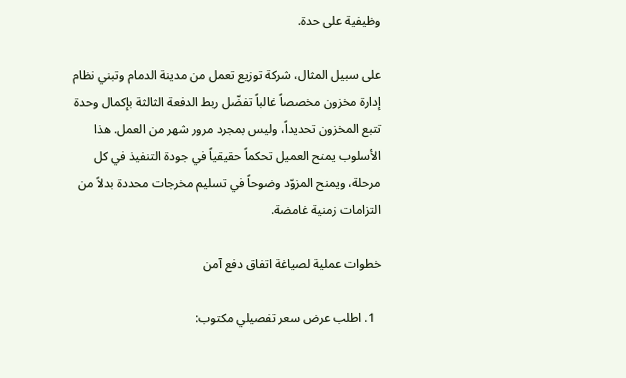وظيفية على حدة.

على سبيل المثال، شركة توزيع تعمل من مدينة الدمام وتبني نظام إدارة مخزون مخصصاً غالباً تفضّل ربط الدفعة الثالثة بإكمال وحدة تتبع المخزون تحديداً، وليس بمجرد مرور شهر من العمل. هذا الأسلوب يمنح العميل تحكماً حقيقياً في جودة التنفيذ في كل مرحلة، ويمنح المزوّد وضوحاً في تسليم مخرجات محددة بدلاً من التزامات زمنية غامضة.

خطوات عملية لصياغة اتفاق دفع آمن

  1. اطلب عرض سعر تفصيلي مكتوب: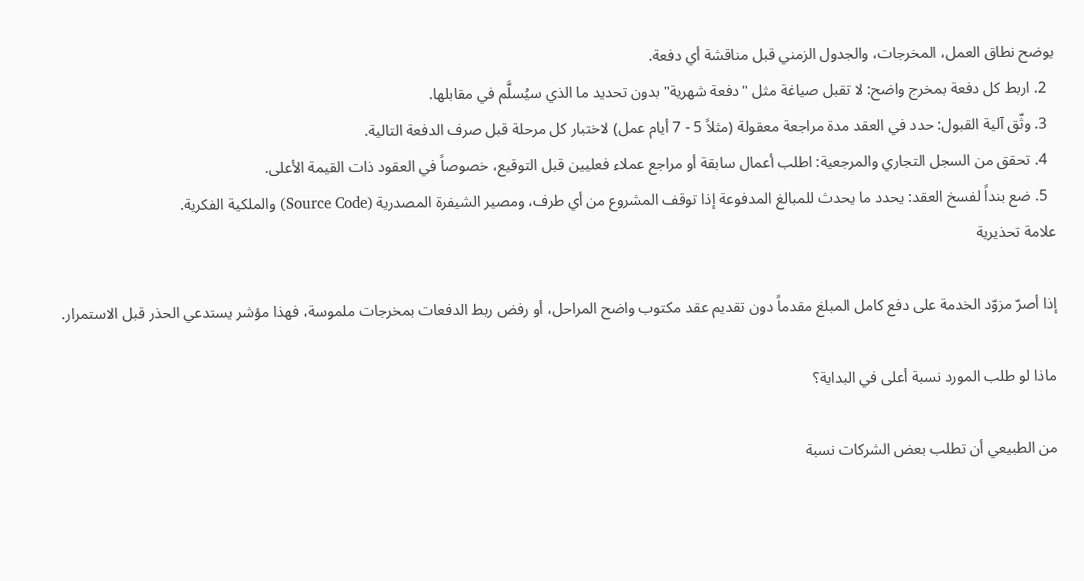يوضح نطاق العمل، المخرجات، والجدول الزمني قبل مناقشة أي دفعة.
  2. اربط كل دفعة بمخرج واضح: لا تقبل صياغة مثل "دفعة شهرية" بدون تحديد ما الذي سيُسلَّم في مقابلها.
  3. وثّق آلية القبول: حدد في العقد مدة مراجعة معقولة (مثلاً 5 - 7 أيام عمل) لاختبار كل مرحلة قبل صرف الدفعة التالية.
  4. تحقق من السجل التجاري والمرجعية: اطلب أعمال سابقة أو مراجع عملاء فعليين قبل التوقيع، خصوصاً في العقود ذات القيمة الأعلى.
  5. ضع بنداً لفسخ العقد: يحدد ما يحدث للمبالغ المدفوعة إذا توقف المشروع من أي طرف، ومصير الشيفرة المصدرية (Source Code) والملكية الفكرية.
علامة تحذيرية

إذا أصرّ مزوّد الخدمة على دفع كامل المبلغ مقدماً دون تقديم عقد مكتوب واضح المراحل، أو رفض ربط الدفعات بمخرجات ملموسة، فهذا مؤشر يستدعي الحذر قبل الاستمرار.

ماذا لو طلب المورد نسبة أعلى في البداية؟

من الطبيعي أن تطلب بعض الشركات نسبة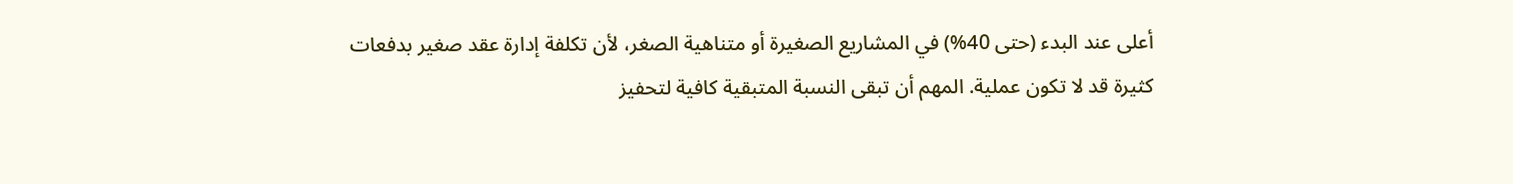أعلى عند البدء (حتى 40%) في المشاريع الصغيرة أو متناهية الصغر، لأن تكلفة إدارة عقد صغير بدفعات كثيرة قد لا تكون عملية. المهم أن تبقى النسبة المتبقية كافية لتحفيز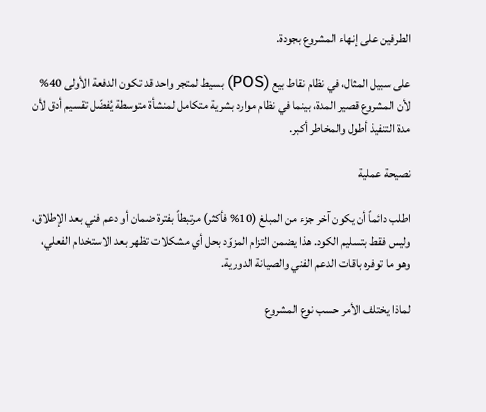الطرفين على إنهاء المشروع بجودة.

على سبيل المثال، في نظام نقاط بيع (POS) بسيط لمتجر واحد قد تكون الدفعة الأولى 40% لأن المشروع قصير المدة، بينما في نظام موارد بشرية متكامل لمنشأة متوسطة يُفضّل تقسيم أدق لأن مدة التنفيذ أطول والمخاطر أكبر.

نصيحة عملية

اطلب دائماً أن يكون آخر جزء من المبلغ (10% فأكثر) مرتبطاً بفترة ضمان أو دعم فني بعد الإطلاق، وليس فقط بتسليم الكود. هذا يضمن التزام المزوّد بحل أي مشكلات تظهر بعد الاستخدام الفعلي، وهو ما توفره باقات الدعم الفني والصيانة الدورية.

لماذا يختلف الأمر حسب نوع المشروع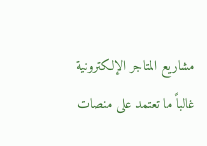مشاريع المتاجر الإلكترونية غالباً ما تعتمد على منصات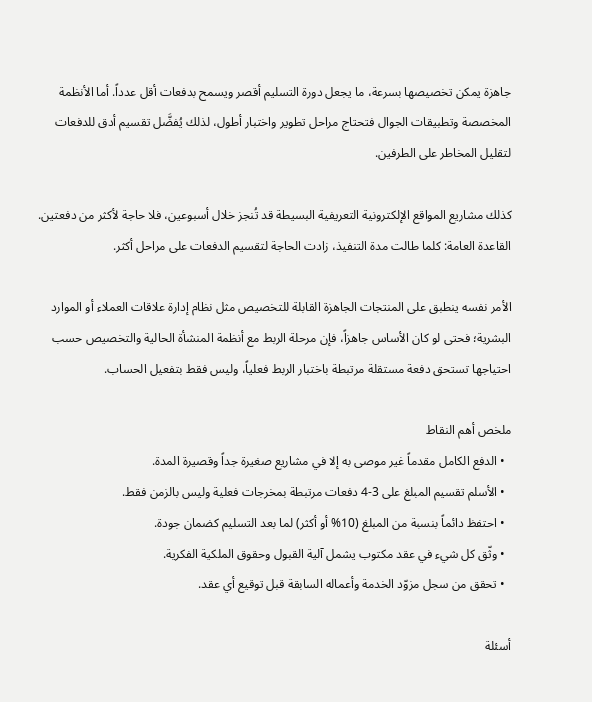جاهزة يمكن تخصيصها بسرعة، ما يجعل دورة التسليم أقصر ويسمح بدفعات أقل عدداً. أما الأنظمة المخصصة وتطبيقات الجوال فتحتاج مراحل تطوير واختبار أطول، لذلك يُفضَّل تقسيم أدق للدفعات لتقليل المخاطر على الطرفين.

كذلك مشاريع المواقع الإلكترونية التعريفية البسيطة قد تُنجز خلال أسبوعين، فلا حاجة لأكثر من دفعتين. القاعدة العامة: كلما طالت مدة التنفيذ، زادت الحاجة لتقسيم الدفعات على مراحل أكثر.

الأمر نفسه ينطبق على المنتجات الجاهزة القابلة للتخصيص مثل نظام إدارة علاقات العملاء أو الموارد البشرية؛ فحتى لو كان الأساس جاهزاً، فإن مرحلة الربط مع أنظمة المنشأة الحالية والتخصيص حسب احتياجها تستحق دفعة مستقلة مرتبطة باختبار الربط فعلياً، وليس فقط بتفعيل الحساب.

ملخص أهم النقاط
  • الدفع الكامل مقدماً غير موصى به إلا في مشاريع صغيرة جداً وقصيرة المدة.
  • الأسلم تقسيم المبلغ على 3-4 دفعات مرتبطة بمخرجات فعلية وليس بالزمن فقط.
  • احتفظ دائماً بنسبة من المبلغ (10% أو أكثر) لما بعد التسليم كضمان جودة.
  • وثّق كل شيء في عقد مكتوب يشمل آلية القبول وحقوق الملكية الفكرية.
  • تحقق من سجل مزوّد الخدمة وأعماله السابقة قبل توقيع أي عقد.

أسئلة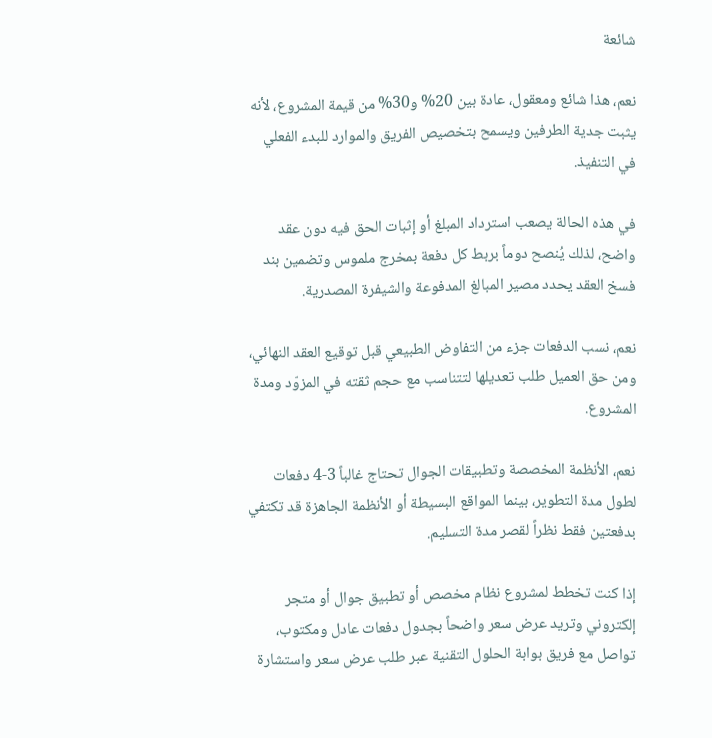شائعة

نعم، هذا شائع ومعقول، عادة بين 20% و30% من قيمة المشروع، لأنه يثبت جدية الطرفين ويسمح بتخصيص الفريق والموارد للبدء الفعلي في التنفيذ.

في هذه الحالة يصعب استرداد المبلغ أو إثبات الحق فيه دون عقد واضح، لذلك يُنصح دوماً بربط كل دفعة بمخرج ملموس وتضمين بند فسخ العقد يحدد مصير المبالغ المدفوعة والشيفرة المصدرية.

نعم، نسب الدفعات جزء من التفاوض الطبيعي قبل توقيع العقد النهائي، ومن حق العميل طلب تعديلها لتتناسب مع حجم ثقته في المزوّد ومدة المشروع.

نعم، الأنظمة المخصصة وتطبيقات الجوال تحتاج غالباً 3-4 دفعات لطول مدة التطوير، بينما المواقع البسيطة أو الأنظمة الجاهزة قد تكتفي بدفعتين فقط نظراً لقصر مدة التسليم.

إذا كنت تخطط لمشروع نظام مخصص أو تطبيق جوال أو متجر إلكتروني وتريد عرض سعر واضحاً بجدول دفعات عادل ومكتوب، تواصل مع فريق بوابة الحلول التقنية عبر طلب عرض سعر واستشارة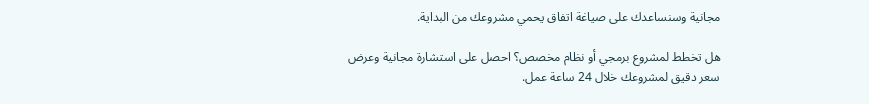مجانية وسنساعدك على صياغة اتفاق يحمي مشروعك من البداية.

هل تخطط لمشروع برمجي أو نظام مخصص؟ احصل على استشارة مجانية وعرض سعر دقيق لمشروعك خلال 24 ساعة عمل.